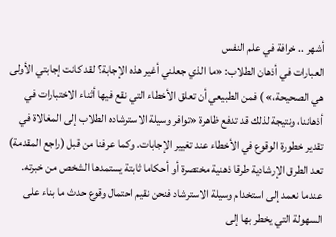أشهر .. خرافة في علم النفس
العبارات في أذهان الطلاب: «ما الذي جعلني أغير هذه الإجابة؟ لقد كانت إجابتي الأولى هي الصحيحة،» ) فمن الطبيعي أن تعلق الأخطاء التي نقع فيها أثناء الاختبارات في أذهاننا، ونتيجة لذلك قد تدفع ظاهرة «توافر وسيلة الاسترشاده الطلاب إلى المغالاة في تقدير خطورة الوقوع في الأخطاء عند تغيير الإجابات. وكما عرفنا من قبل (راجع المقدمة) تعد الطرق الإرشادية طرقا ذهنية مختصرة أو أحكاما ثابتة يستمدها الشخص من خبرته. عندما نعمد إلى استخدام وسيلة الاسترشاد فنحن نقيم احتمال وقوع حدث ما بناء على السهولة التي يخطر بها إلى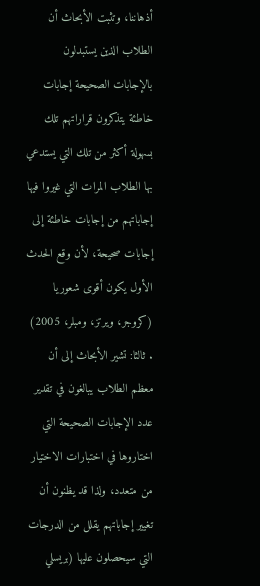أذهاننا، وتثبت الأبحاث أن الطلاب الذين يستبدلون بالإجابات الصحيحة إجابات خاطئة يتذكرون قراراتهم تلك بسهولة أكثر من تلك التي يستدعي بها الطلاب المرات التي غيروا فيها إجاباتهم من إجابات خاطئة إلى إجابات صحيحة، لأن وقع الحدث الأول يكون أقوى شعوريا (كروجر، ويرتز، ومبلر، 2005) . ثالثا: تشير الأبحاث إلى أن معظم الطلاب يبالغون في تقدير عدد الإجابات الصحيحة التي اختاروها في اختبارات الاختيار من متعدد، ولذا قد يظنون أن تغيير إجاباتهم يقلل من الدرجات التي سيحصلون عليها (بريسلي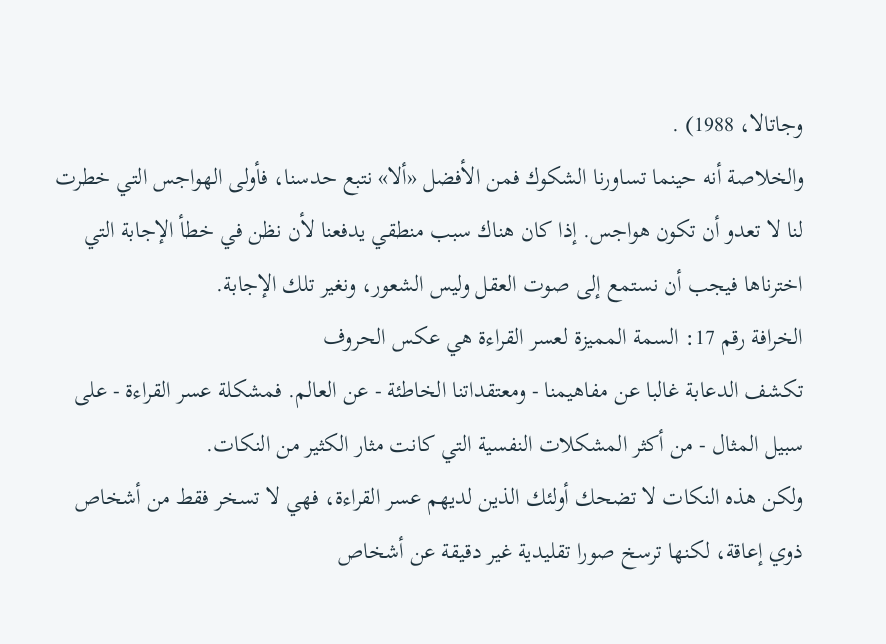وجاتالا، 1988) .
والخلاصة أنه حينما تساورنا الشكوك فمن الأفضل «ألا» نتبع حدسنا، فأولى الهواجس التي خطرت لنا لا تعدو أن تكون هواجس. إذا كان هناك سبب منطقي يدفعنا لأن نظن في خطأ الإجابة التي اخترناها فيجب أن نستمع إلى صوت العقل وليس الشعور، ونغير تلك الإجابة.
الخرافة رقم 17: السمة المميزة لعسر القراءة هي عكس الحروف
تكشف الدعابة غالبا عن مفاهيمنا - ومعتقداتنا الخاطئة - عن العالم. فمشكلة عسر القراءة - على سبيل المثال - من أكثر المشكلات النفسية التي كانت مثار الكثير من النكات.
ولكن هذه النكات لا تضحك أولئك الذين لديهم عسر القراءة، فهي لا تسخر فقط من أشخاص ذوي إعاقة، لكنها ترسخ صورا تقليدية غير دقيقة عن أشخاص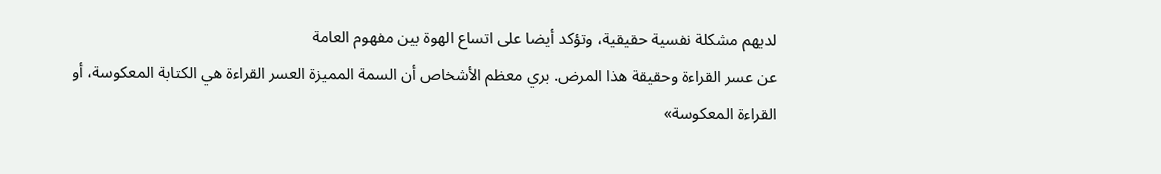لديهم مشكلة نفسية حقيقية، وتؤكد أيضا على اتساع الهوة بين مفهوم العامة
عن عسر القراءة وحقيقة هذا المرض. بري معظم الأشخاص أن السمة المميزة العسر القراءة هي الكتابة المعكوسة، أو القراءة المعكوسة»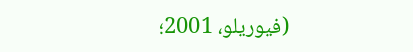(فيوريلو، 2001؛